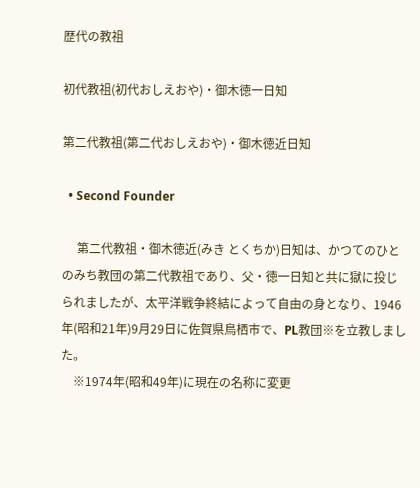歴代の教祖

初代教祖(初代おしえおや)・御木徳一日知

第二代教祖(第二代おしえおや)・御木徳近日知

  • Second Founder

     第二代教祖・御木徳近(みき とくちか)日知は、かつてのひとのみち教団の第二代教祖であり、父・徳一日知と共に獄に投じられましたが、太平洋戦争終結によって自由の身となり、1946年(昭和21年)9月29日に佐賀県鳥栖市で、PL教団※を立教しました。
    ※1974年(昭和49年)に現在の名称に変更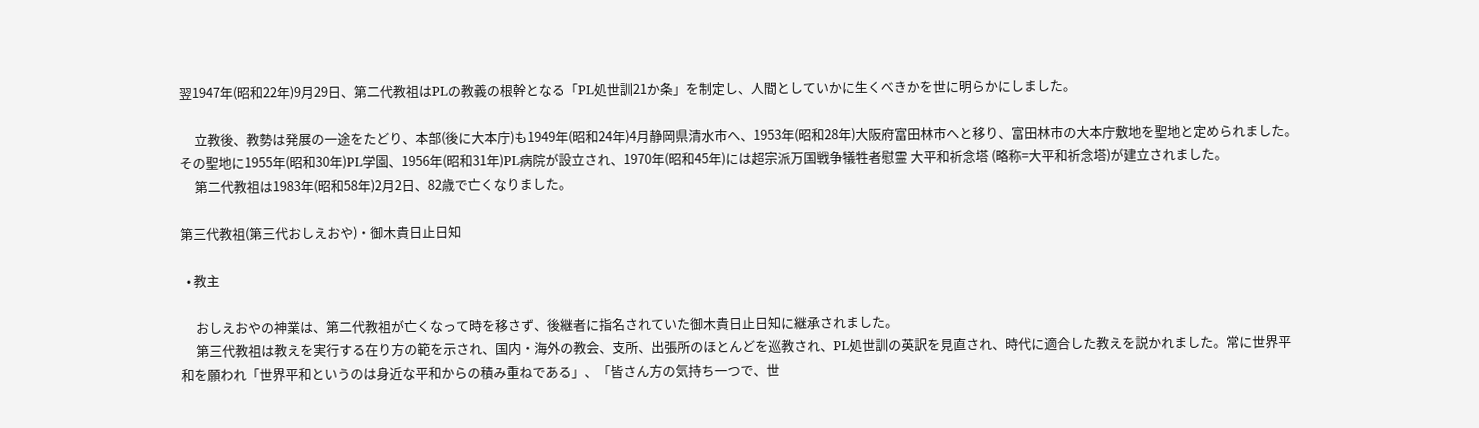翌1947年(昭和22年)9月29日、第二代教祖はPLの教義の根幹となる「PL処世訓21か条」を制定し、人間としていかに生くべきかを世に明らかにしました。

     立教後、教勢は発展の一途をたどり、本部(後に大本庁)も1949年(昭和24年)4月静岡県清水市へ、1953年(昭和28年)大阪府富田林市へと移り、富田林市の大本庁敷地を聖地と定められました。その聖地に1955年(昭和30年)PL学園、1956年(昭和31年)PL病院が設立され、1970年(昭和45年)には超宗派万国戦争犠牲者慰霊 大平和祈念塔 (略称=大平和祈念塔)が建立されました。
     第二代教祖は1983年(昭和58年)2月2日、82歳で亡くなりました。

第三代教祖(第三代おしえおや)・御木貴日止日知

  • 教主

     おしえおやの神業は、第二代教祖が亡くなって時を移さず、後継者に指名されていた御木貴日止日知に継承されました。
     第三代教祖は教えを実行する在り方の範を示され、国内・海外の教会、支所、出張所のほとんどを巡教され、PL処世訓の英訳を見直され、時代に適合した教えを説かれました。常に世界平和を願われ「世界平和というのは身近な平和からの積み重ねである」、「皆さん方の気持ち一つで、世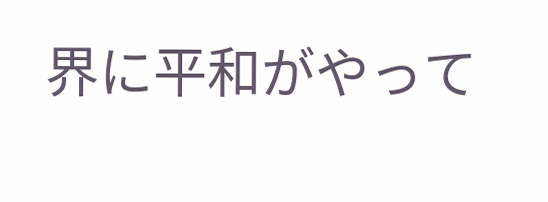界に平和がやって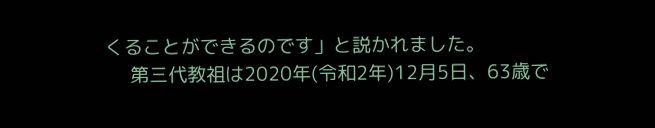くることができるのです」と説かれました。
     第三代教祖は2020年(令和2年)12月5日、63歳で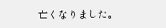亡くなりました。